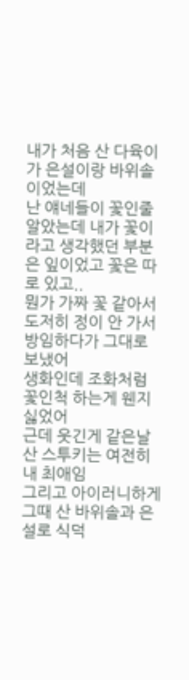내가 처음 산 다육이가 은설이랑 바위솔이었는데
난 얘네들이 꽃인줄 알았는데 내가 꽃이라고 생각했던 부분은 잎이었고 꽃은 따로 있고..
뭔가 가짜 꽃 같아서 도저히 정이 안 가서 방임하다가 그대로 보냈어
생화인데 조화처럼 꽃인척 하는게 웬지 싫었어
근데 웃긴게 같은날 산 스투키는 여전히 내 최애임
그리고 아이러니하게 그때 산 바위솔과 은설로 식덕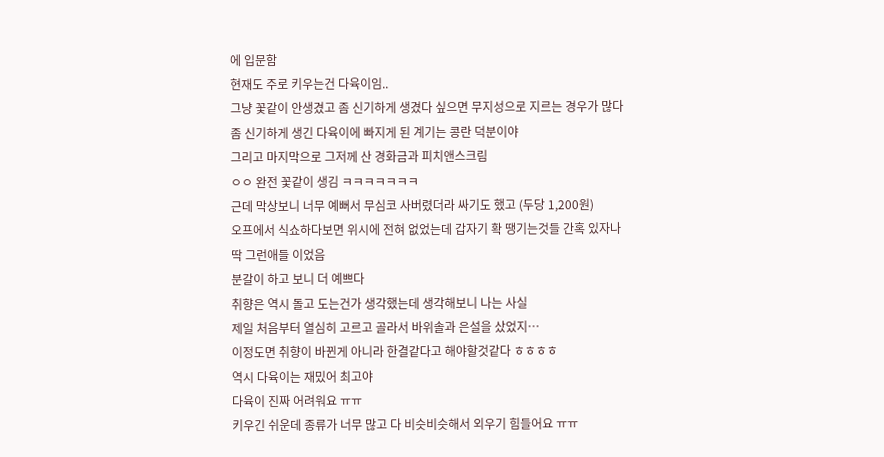에 입문함
현재도 주로 키우는건 다육이임..
그냥 꽃같이 안생겼고 좀 신기하게 생겼다 싶으면 무지성으로 지르는 경우가 많다
좀 신기하게 생긴 다육이에 빠지게 된 계기는 콩란 덕분이야
그리고 마지막으로 그저께 산 경화금과 피치앤스크림
ㅇㅇ 완전 꽃같이 생김 ㅋㅋㅋㅋㅋㅋㅋ
근데 막상보니 너무 예뻐서 무심코 사버렸더라 싸기도 했고 (두당 1,200원)
오프에서 식쇼하다보면 위시에 전혀 없었는데 갑자기 확 땡기는것들 간혹 있자나
딱 그런애들 이었음
분갈이 하고 보니 더 예쁘다
취향은 역시 돌고 도는건가 생각했는데 생각해보니 나는 사실
제일 처음부터 열심히 고르고 골라서 바위솔과 은설을 샀었지…
이정도면 취향이 바뀐게 아니라 한결같다고 해야할것같다 ㅎㅎㅎㅎ
역시 다육이는 재밌어 최고야
다육이 진짜 어려워요 ㅠㅠ
키우긴 쉬운데 종류가 너무 많고 다 비슷비슷해서 외우기 힘들어요 ㅠㅠ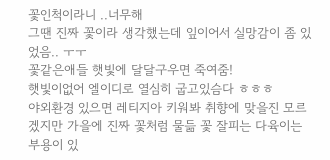꽃인척이라니 ..너무해
그땐 진짜 꽃이라 생각했는데 잎이어서 실망감이 좀 있었음.. ㅜㅜ
꽃같은애들 햇빛에 달달구우면 죽여줌!
햇빛이없어 엘이디로 열심히 굽고있슴다 ㅎㅎㅎ
야외환경 있으면 레티지아 키워봐 취향에 맞을진 모르겠지만 가을에 진짜 꽃처럼 물듦 꽃 잘피는 다육이는 부용이 있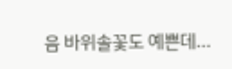음 바위솔꽃도 예쁜데...